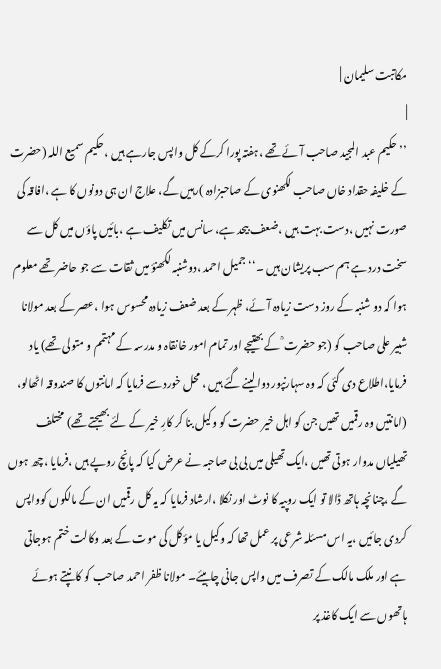مکاتبت سلیمان |
|
’’حکیم عبد المجید صاحب آئے تھے ،ہفتہ پورا کرکے کل واپس جارہے ہیں ،حکیم سمیع اللہ (حضرت کے خلیفہ حقداد خاں صاحب لکھنوی کے صاحبزادہ )رہیں گے، علاج ان ہی دونوں کا ہے ،افاقہ کی صورت نہیں ،دست بہت ہیں ،ضعف بیحد ہے، سانس میں تکلیف ہے ،بائیں پاؤں میں کل سے سخت درد ہے ہم سب پریشان ہیں ۔‘‘ جمیل احمد ،دوشنبہ لکھنؤ میں ثقات سے جو حاضر تھے معلوم ہوا کہ دو شنبہ کے روز دست زیادہ آئے، ظہر کے بعد ضعف زیادہ محسوس ہوا ،عصر کے بعد مولانا شبیر علی صاحب کو (جو حضرت ؒ کے بھتیجے اور تمام امور خانقاہ و مدرسہ کے مہتمم و متولی تھے) یاد فرمایا،اطلاع دی گئی کہ وہ سہارنپور دوالینے گئے ہیں ، محل خورد سے فرمایا کہ امانتوں کا صندوقہ اٹھالو، (امانتیں وہ رقمیں تھیں جن کو اہل خیر حضرت کو وکیل بنا کر کارِ خیر کے لئے بھیجتے تھے) مختلف تھیلیاں مدوار ہوتی تھیں ،ایک تھیلی میں بی بی صاحبہ نے عرض کیا کہ پانچ روپے ہیں ،فرمایا ،چھ ہوں گے ،چنانچہ ہاتھ ڈالا تو ایک روپیہ کا نوٹ اور نکلا ،ارشاد فرمایا کہ یہ کل رقمیں ان کے مالکوں کوواپس کردی جائیں ،یہ اس مسئلہ شرعی پر عمل تھا کہ وکیل یا مؤکل کی موت کے بعد وکالت ختم ہوجاتی ہے اور ملک مالک کے تصرف میں واپس جانی چاہیئے۔ مولانا ظفر احمد صاحب کو کانپتے ہوئے ہاتھوں سے ایک کاغذ پر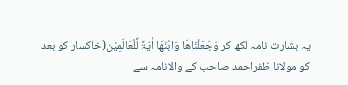یہ بشارت نامہ لکھ کر وَجَعَلْنَاھَا وَابْنَھَا اٰیَۃً لِّلْعَالَمِیْن(خاکسار کو بعد کو مولانا ظفراحمد صاحب کے والانامہ سے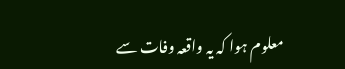معلوم ہوا کہ یہ واقعہ وفات سے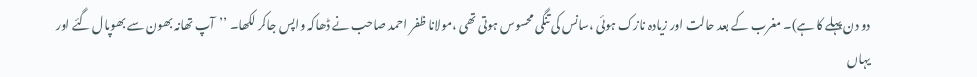دو دن پہلے کا ہے)۔ مغرب کے بعد حالت اور زیادہ نازک ہوئی ،سانس کی تنگی محسوس ہوتی تھی ،مولانا ظفر احمد صاحب نے ڈھاکہ واپس جاکر لکھا۔ ’’آپ تھانہ بھون سے بھوپال گئے اور یہاں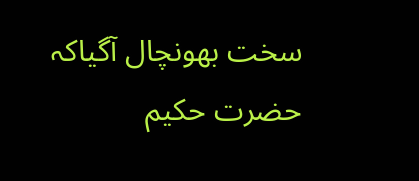سخت بھونچال آگیاکہ حضرت حکیم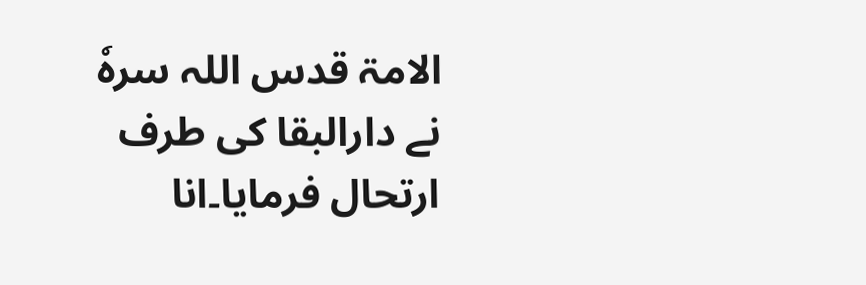الامۃ قدس اللہ سرہٗ نے دارالبقا کی طرف ارتحال فرمایا۔انا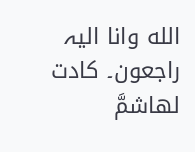الله وانا الیہ راجعون۔ کادت لھاشمَّ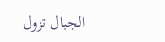الجبال تزول